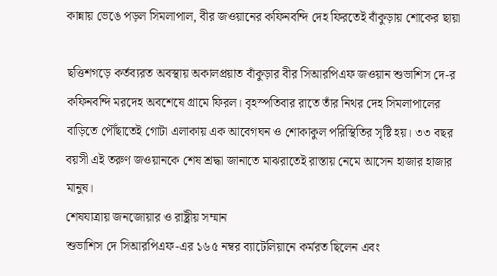কান্নায় ভেঙে পড়ল সিমলাপাল, বীর জওয়ানের কফিনবন্দি দেহ ফিরতেই বাঁকুড়ায় শোকের ছায়া

ছত্তিশগড়ে কর্তব্যরত অবস্থায় অকালপ্রয়াত বাঁকুড়ার বীর সিআরপিএফ জওয়ান শুভাশিস দে-র কফিনবন্দি মরদেহ অবশেষে গ্রামে ফিরল। বৃহস্পতিবার রাতে তাঁর নিথর দেহ সিমলাপালের বাড়িতে পৌঁছাতেই গোটা এলাকায় এক আবেগঘন ও শোকাকুল পরিস্থিতির সৃষ্টি হয়। ৩৩ বছর বয়সী এই তরুণ জওয়ানকে শেষ শ্রদ্ধা জানাতে মাঝরাতেই রাস্তায় নেমে আসেন হাজার হাজার মানুষ।
শেষযাত্রায় জনজোয়ার ও রাষ্ট্রীয় সম্মান
শুভাশিস দে সিআরপিএফ-এর ১৬৫ নম্বর ব্যাটেলিয়ানে কর্মরত ছিলেন এবং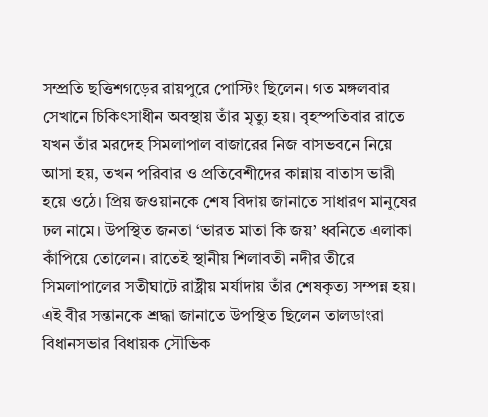সম্প্রতি ছত্তিশগড়ের রায়পুরে পোস্টিং ছিলেন। গত মঙ্গলবার সেখানে চিকিৎসাধীন অবস্থায় তাঁর মৃত্যু হয়। বৃহস্পতিবার রাতে যখন তাঁর মরদেহ সিমলাপাল বাজারের নিজ বাসভবনে নিয়ে আসা হয়, তখন পরিবার ও প্রতিবেশীদের কান্নায় বাতাস ভারী হয়ে ওঠে। প্রিয় জওয়ানকে শেষ বিদায় জানাতে সাধারণ মানুষের ঢল নামে। উপস্থিত জনতা ‘ভারত মাতা কি জয়’ ধ্বনিতে এলাকা কাঁপিয়ে তোলেন। রাতেই স্থানীয় শিলাবতী নদীর তীরে সিমলাপালের সতীঘাটে রাষ্ট্রীয় মর্যাদায় তাঁর শেষকৃত্য সম্পন্ন হয়। এই বীর সন্তানকে শ্রদ্ধা জানাতে উপস্থিত ছিলেন তালডাংরা বিধানসভার বিধায়ক সৌভিক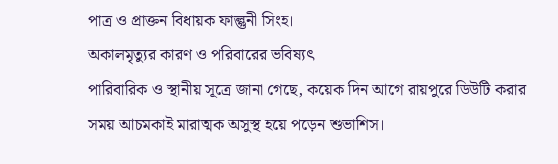পাত্র ও প্রাক্তন বিধায়ক ফাল্গুনী সিংহ।
অকালমৃত্যুর কারণ ও পরিবারের ভবিষ্যৎ
পারিবারিক ও স্থানীয় সূত্রে জানা গেছে, কয়েক দিন আগে রায়পুরে ডিউটি করার সময় আচমকাই মারাত্মক অসুস্থ হয়ে পড়েন শুভাশিস।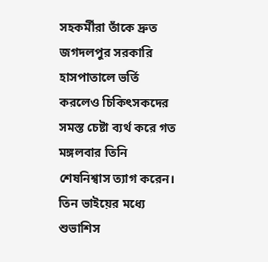সহকর্মীরা তাঁকে দ্রুত জগদলপুর সরকারি হাসপাতালে ভর্তি করলেও চিকিৎসকদের সমস্ত চেষ্টা ব্যর্থ করে গত মঙ্গলবার তিনি শেষনিশ্বাস ত্যাগ করেন। তিন ভাইয়ের মধ্যে শুভাশিস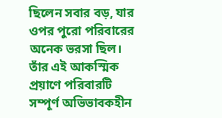ছিলেন সবার বড়, যার ওপর পুরো পরিবারের অনেক ভরসা ছিল। তাঁর এই আকস্মিক প্রয়াণে পরিবারটি সম্পূর্ণ অভিভাবকহীন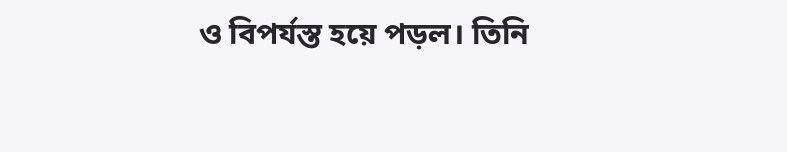ও বিপর্যস্ত হয়ে পড়ল। তিনি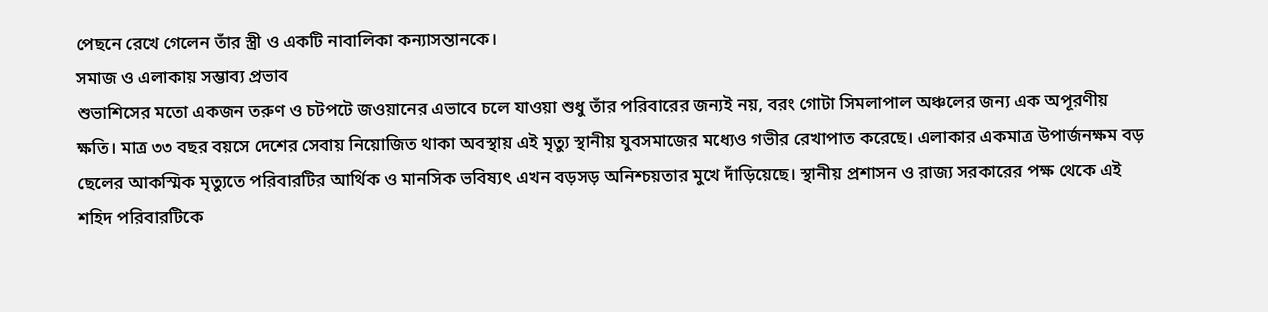পেছনে রেখে গেলেন তাঁর স্ত্রী ও একটি নাবালিকা কন্যাসন্তানকে।
সমাজ ও এলাকায় সম্ভাব্য প্রভাব
শুভাশিসের মতো একজন তরুণ ও চটপটে জওয়ানের এভাবে চলে যাওয়া শুধু তাঁর পরিবারের জন্যই নয়, বরং গোটা সিমলাপাল অঞ্চলের জন্য এক অপূরণীয় ক্ষতি। মাত্র ৩৩ বছর বয়সে দেশের সেবায় নিয়োজিত থাকা অবস্থায় এই মৃত্যু স্থানীয় যুবসমাজের মধ্যেও গভীর রেখাপাত করেছে। এলাকার একমাত্র উপার্জনক্ষম বড় ছেলের আকস্মিক মৃত্যুতে পরিবারটির আর্থিক ও মানসিক ভবিষ্যৎ এখন বড়সড় অনিশ্চয়তার মুখে দাঁড়িয়েছে। স্থানীয় প্রশাসন ও রাজ্য সরকারের পক্ষ থেকে এই শহিদ পরিবারটিকে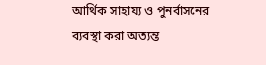আর্থিক সাহায্য ও পুনর্বাসনের ব্যবস্থা করা অত্যন্ত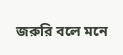জরুরি বলে মনে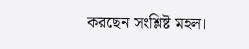করছেন সংশ্লিষ্ট মহল।